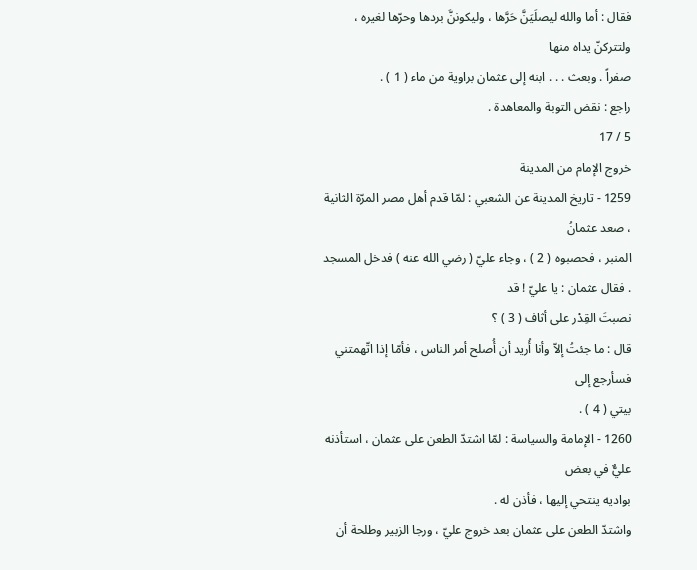فقال : أما والله ليصلَيَنَّ حَرَّها ، وليكوننَّ بردها وحرّها لغيره ، ولتتركنّ يداه منها
صفراً . وبعث . . . ابنه إلى عثمان براوية من ماء ( 1 ) .
راجع : نقض التوبة والمعاهدة .
5 / 17
خروج الإمام من المدينة
1259 - تاريخ المدينة عن الشعبي : لمّا قدم أهل مصر المرّة الثانية ، صعد عثمانُ
المنبر ، فحصبوه ( 2 ) ، وجاء عليّ ( رضي الله عنه ) فدخل المسجد . فقال عثمان : يا عليّ ! قد
نصبتَ القِدْر على أثاف ( 3 ) ؟
قال : ما جئتُ إلاّ وأنا أُريد أن أُصلح أمر الناس ، فأمّا إذا اتّهمتني فسأرجع إلى
بيتي ( 4 ) .
1260 - الإمامة والسياسة : لمّا اشتدّ الطعن على عثمان ، استأذنه عليٌّ في بعض
بواديه ينتحي إليها ، فأذن له .
واشتدّ الطعن على عثمان بعد خروج عليّ ، ورجا الزبير وطلحة أن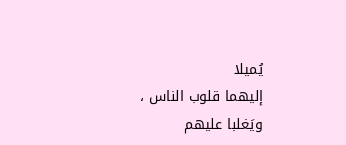يُميلا
إليهما قلوب الناس ، ويَغلبا عليهم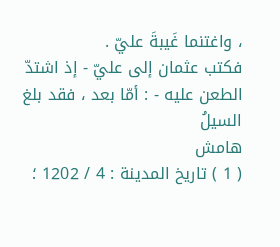، واغتنما غَيبةَ عليّ .
فكتب عثمان إلى عليّ - إذ اشتدّ الطعن عليه - : أمّا بعد ، فقد بلغ السيلُ
هامش
( 1 ) تاريخ المدينة : 4 / 1202 ؛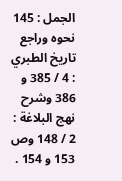الجمل : 145 نحوه وراجع تاريخ الطبري : 4 / 385 و 386 وشرح
نهج البلاغة : 2 / 148 وص 153 و 154 .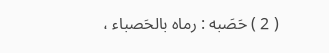( 2 ) حَصَبه : رماه بالحَصباء ،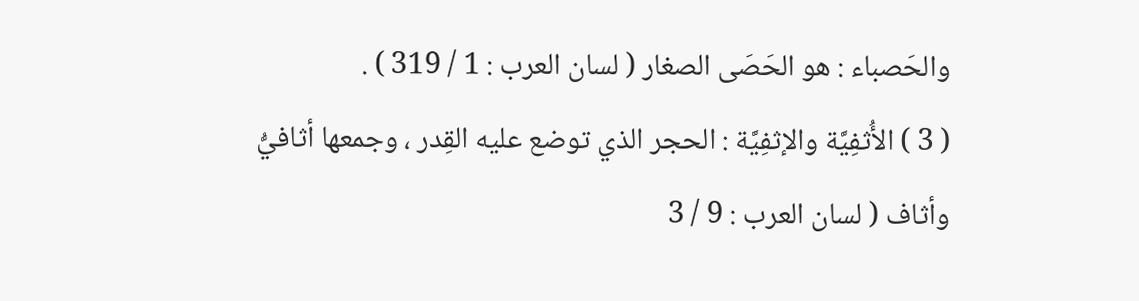والحَصباء : هو الحَصَى الصغار ( لسان العرب : 1 / 319 ) .
( 3 ) الأُثفِيَّة والإثفِيَّة : الحجر الذي توضع عليه القِدر ، وجمعها أثافيُّ وأثاف ( لسان العرب : 9 / 3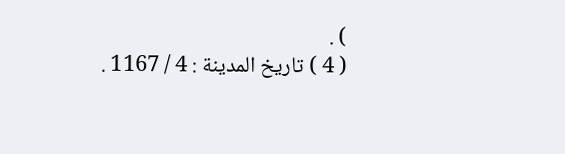) .
( 4 ) تاريخ المدينة : 4 / 1167 .